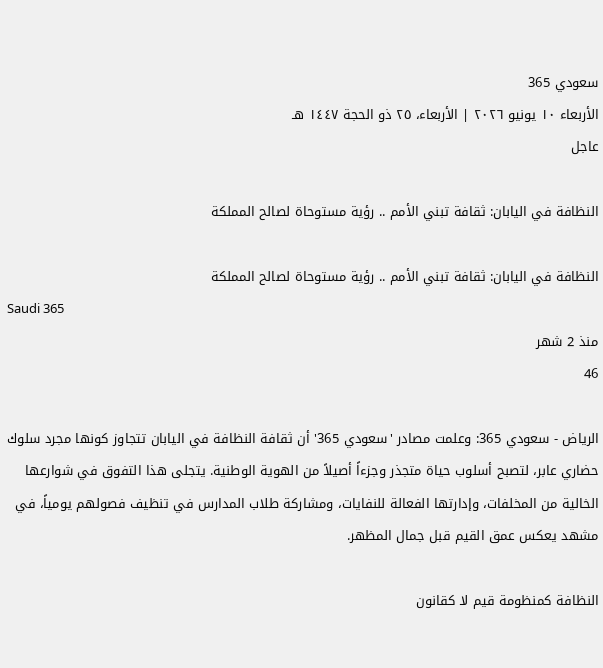سعودي 365
الأربعاء ١٠ يونيو ٢٠٢٦ | الأربعاء، ٢٥ ذو الحجة ١٤٤٧ هـ
عاجل

النظافة في اليابان: ثقافة تبني الأمم .. رؤية مستوحاة لصالح المملكة

النظافة في اليابان: ثقافة تبني الأمم .. رؤية مستوحاة لصالح المملكة
Saudi 365
منذ 2 شهر
46

الرياض - سعودي 365: وعلمت مصادر 'سعودي 365' أن ثقافة النظافة في اليابان تتجاوز كونها مجرد سلوك حضاري عابر، لتصبح أسلوب حياة متجذر وجزءاً أصيلاً من الهوية الوطنية. يتجلى هذا التفوق في شوارعها الخالية من المخلفات، وإدارتها الفعالة للنفايات، ومشاركة طلاب المدارس في تنظيف فصولهم يومياً، في مشهد يعكس عمق القيم قبل جمال المظهر.

النظافة كمنظومة قيم لا كقانون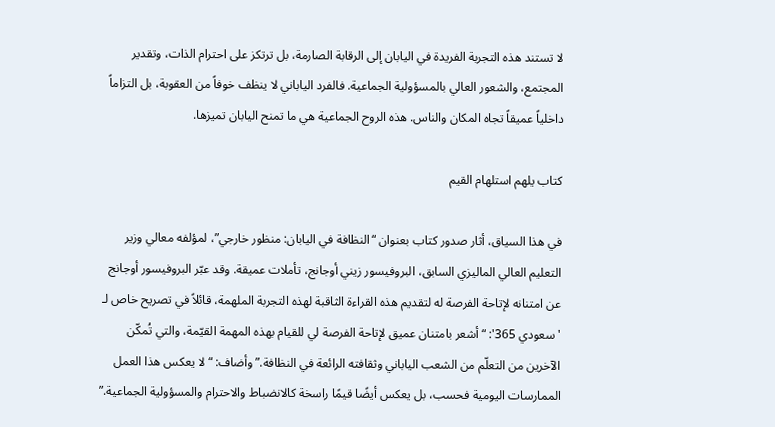لا تستند هذه التجربة الفريدة في اليابان إلى الرقابة الصارمة، بل ترتكز على احترام الذات، وتقدير المجتمع، والشعور العالي بالمسؤولية الجماعية. فالفرد الياباني لا ينظف خوفاً من العقوبة، بل التزاماً داخلياً عميقاً تجاه المكان والناس. هذه الروح الجماعية هي ما تمنح اليابان تميزها.

كتاب يلهم استلهام القيم

في هذا السياق، أثار صدور كتاب بعنوان “النظافة في اليابان: منظور خارجي”، لمؤلفه معالي وزير التعليم العالي الماليزي السابق، البروفيسور زيني أوجانج، تأملات عميقة. وقد عبّر البروفيسور أوجانج عن امتنانه لإتاحة الفرصة له لتقديم هذه القراءة الثاقبة لهذه التجربة الملهمة، قائلاً في تصريح خاص لـ 'سعودي 365': “أشعر بامتنان عميق لإتاحة الفرصة لي للقيام بهذه المهمة القيّمة، والتي تُمكّن الآخرين من التعلّم من الشعب الياباني وثقافته الرائعة في النظافة.” وأضاف: “لا يعكس هذا العمل الممارسات اليومية فحسب، بل يعكس أيضًا قيمًا راسخة كالانضباط والاحترام والمسؤولية الجماعية.”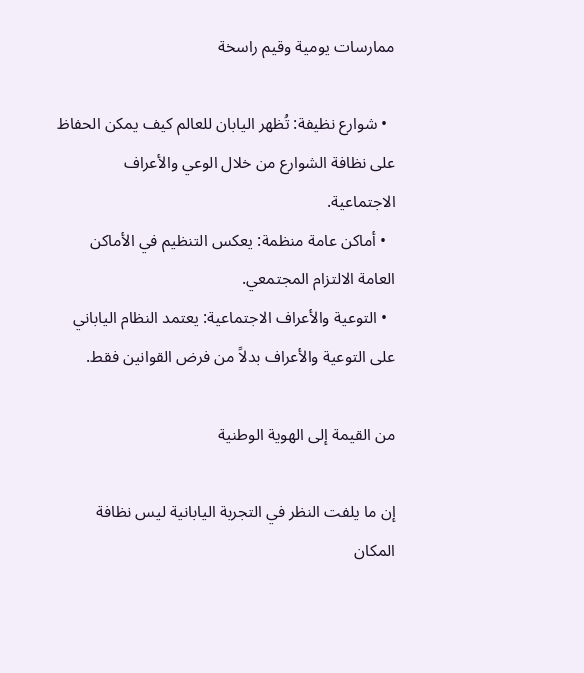ممارسات يومية وقيم راسخة

  • شوارع نظيفة: تُظهر اليابان للعالم كيف يمكن الحفاظ على نظافة الشوارع من خلال الوعي والأعراف الاجتماعية.
  • أماكن عامة منظمة: يعكس التنظيم في الأماكن العامة الالتزام المجتمعي.
  • التوعية والأعراف الاجتماعية: يعتمد النظام الياباني على التوعية والأعراف بدلاً من فرض القوانين فقط.

من القيمة إلى الهوية الوطنية

إن ما يلفت النظر في التجربة اليابانية ليس نظافة المكان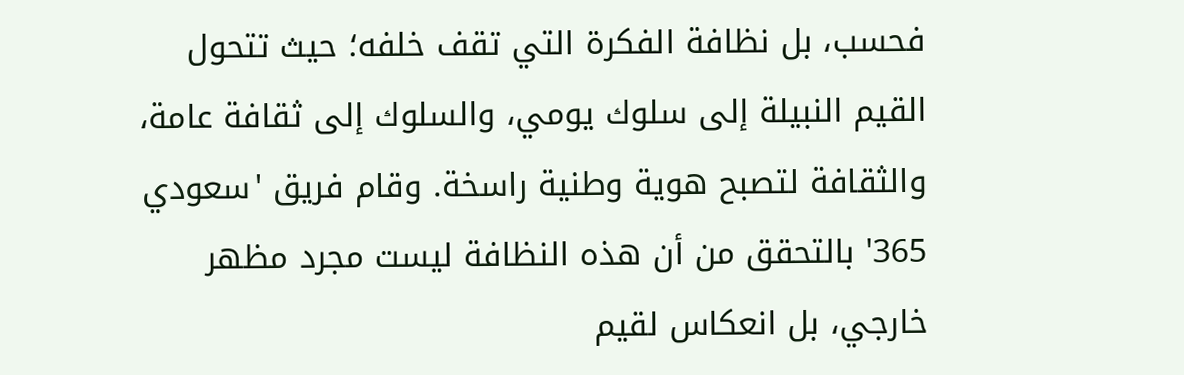فحسب، بل نظافة الفكرة التي تقف خلفه؛ حيث تتحول القيم النبيلة إلى سلوك يومي، والسلوك إلى ثقافة عامة، والثقافة لتصبح هوية وطنية راسخة. وقام فريق 'سعودي 365' بالتحقق من أن هذه النظافة ليست مجرد مظهر خارجي، بل انعكاس لقيم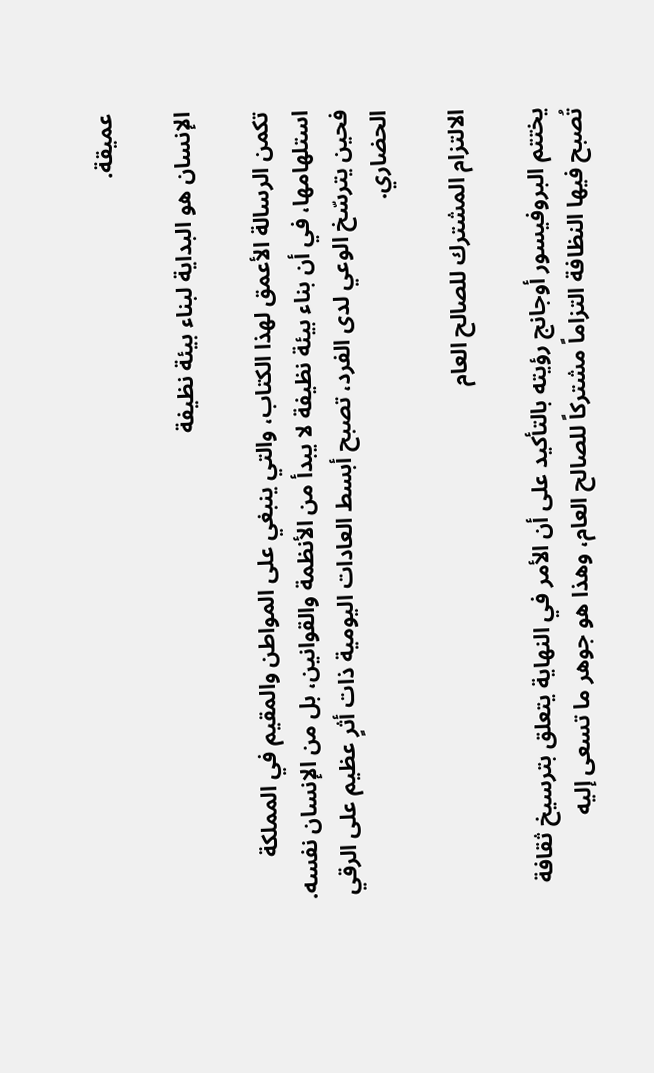عميقة.

الإنسان هو البداية لبناء بيئة نظيفة

تكمن الرسالة الأعمق لهذا الكتاب، والتي ينبغي على المواطن والمقيم في المملكة استلهامها، في أن بناء بيئة نظيفة لا يبدأ من الأنظمة والقوانين، بل من الإنسان نفسه. فحين يترسّخ الوعي لدى الفرد، تصبح أبسط العادات اليومية ذات أثرٍ عظيم على الرقي الحضاري.

الالتزام المشترك للصالح العام

يختتم البروفيسور أوجانج رؤيته بالتأكيد على أن الأمر في النهاية يتعلق بترسيخ ثقافة تُصبح فيها النظافة التزاماً مشتركاً للصالح العام، وهذا هو جوهر ما تسعى إليه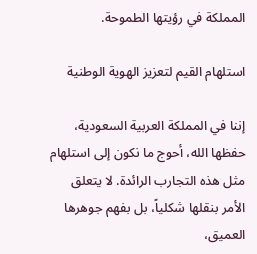المملكة في رؤيتها الطموحة.

استلهام القيم لتعزيز الهوية الوطنية

إننا في المملكة العربية السعودية، حفظها الله، أحوج ما نكون إلى استلهام مثل هذه التجارب الرائدة. لا يتعلق الأمر بنقلها شكلياً، بل بفهم جوهرها العميق،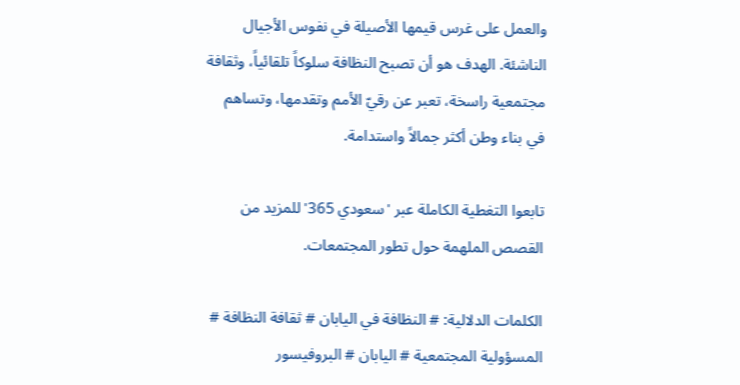والعمل على غرس قيمها الأصيلة في نفوس الأجيال الناشئة. الهدف هو أن تصبح النظافة سلوكاً تلقائياً، وثقافة مجتمعية راسخة، تعبر عن رقيّ الأمم وتقدمها، وتساهم في بناء وطن أكثر جمالاً واستدامة.

تابعوا التغطية الكاملة عبر 'سعودي 365' للمزيد من القصص الملهمة حول تطور المجتمعات.

الكلمات الدلالية: # النظافة في اليابان # ثقافة النظافة # المسؤولية المجتمعية # اليابان # البروفيسور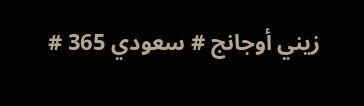زيني أوجانج # سعودي 365 #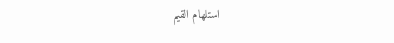استلهام القيم